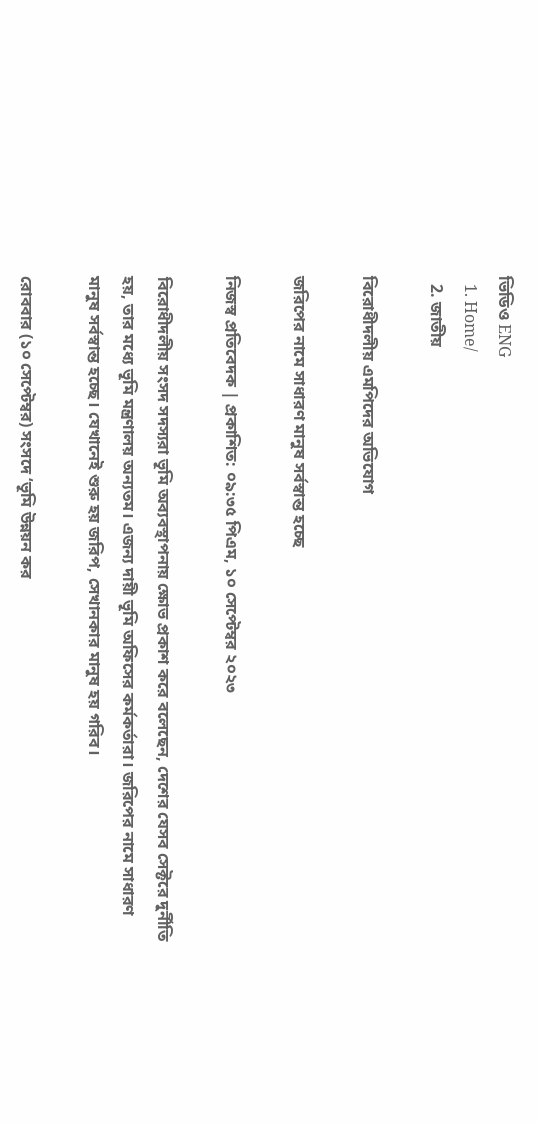ভিডিও ENG
  1. Home/
  2. জাতীয়

বিরোধীদলীয় এমপিদের অভিযোগ

জরিপের নামে সাধারণ মানুষ সর্বস্বান্ত হচ্ছে

নিজস্ব প্রতিবেদক | প্রকাশিত: ০৯:৩৫ পিএম, ১০ সেপ্টেম্বর ২০২৩

বিরোধীদলীয় সংসদ সদস্যরা ভূমি অব্যবস্থাপনায় ক্ষোভ প্রকাশ করে বলেছেন, দেশের যেসব সেক্টরে দুর্নীতি হয়, তার মধ্যে ভূমি মন্ত্রণালয় অন্যতম। এজন্য দায়ী ভূমি অফিসের কর্মকর্তারা। জরিপের নামে সাধারণ মানুষ সর্বস্বান্ত হচ্ছে। যেখানেই শুরু হয় জরিপ, সেখানকার মানুষ হয় গরিব।

রোববার (১০ সেপ্টেম্বর) সংসদে ‘ভূমি উন্নয়ন কর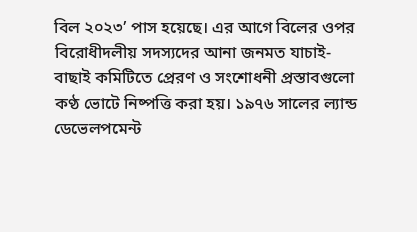বিল ২০২৩’ পাস হয়েছে। এর আগে বিলের ওপর বিরোধীদলীয় সদস্যদের আনা জনমত যাচাই-বাছাই কমিটিতে প্রেরণ ও সংশোধনী প্রস্তাবগুলো কণ্ঠ ভোটে নিষ্পত্তি করা হয়। ১৯৭৬ সালের ল্যান্ড ডেভেলপমেন্ট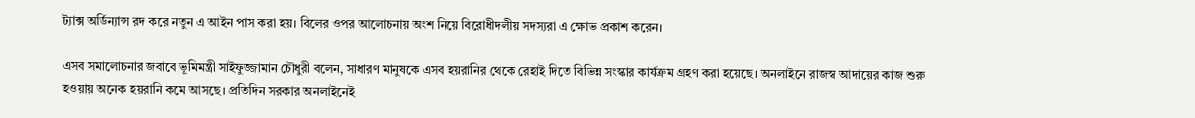ট্যাক্স অর্ডিন্যান্স রদ করে নতুন এ আইন পাস করা হয়। বিলের ওপর আলোচনায় অংশ নিয়ে বিরোধীদলীয় সদস্যরা এ ক্ষোভ প্রকাশ করেন।

এসব সমালোচনার জবাবে ভূমিমন্ত্রী সাইফুজ্জামান চৌধুরী বলেন, সাধারণ মানুষকে এসব হয়রানির থেকে রেহাই দিতে বিভিন্ন সংস্কার কার্যক্রম গ্রহণ করা হয়েছে। অনলাইনে রাজস্ব আদায়ের কাজ শুরু হওয়ায় অনেক হয়রানি কমে আসছে। প্রতিদিন সরকার অনলাইনেই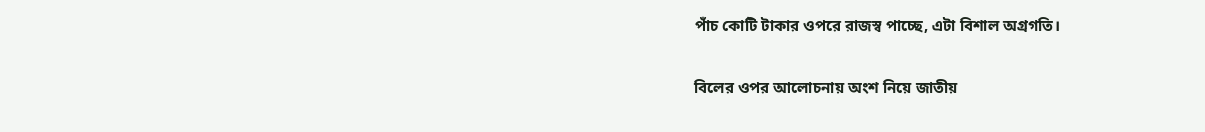পাঁচ কোটি টাকার ওপরে রাজস্ব পাচ্ছে, এটা বিশাল অগ্রগতি।

বিলের ওপর আলোচনায় অংশ নিয়ে জাতীয়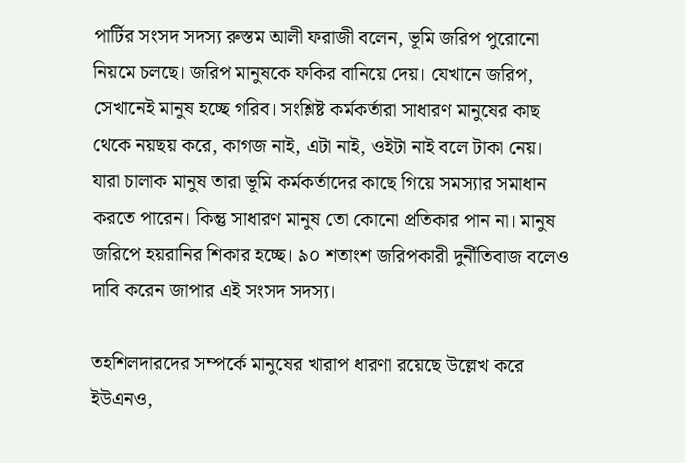পার্টির সংসদ সদস্য রুস্তম আলী ফরাজী বলেন, ভূমি জরিপ পুরোনো নিয়মে চলছে। জরিপ মানুষকে ফকির বানিয়ে দেয়। যেখানে জরিপ, সেখানেই মানুষ হচ্ছে গরিব। সংশ্লিষ্ট কর্মকর্তারা সাধারণ মানুষের কাছ থেকে নয়ছয় করে, কাগজ নাই, এটা নাই, ওইটা নাই বলে টাকা নেয়। যারা চালাক মানুষ তারা ভূমি কর্মকর্তাদের কাছে গিয়ে সমস্যার সমাধান করতে পারেন। কিন্তু সাধারণ মানুষ তো কোনো প্রতিকার পান না। মানুষ জরিপে হয়রানির শিকার হচ্ছে। ৯০ শতাংশ জরিপকারী দুর্নীতিবাজ বলেও দাবি করেন জাপার এই সংসদ সদস্য।

তহশিলদারদের সম্পর্কে মানুষের খারাপ ধারণা রয়েছে উল্লেখ করে ইউএনও,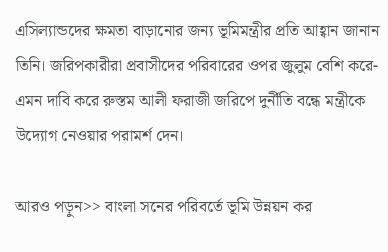এসিল্যান্ডদের ক্ষমতা বাড়ানোর জন্য ভূমিমন্ত্রীর প্রতি আহ্বান জানান তিনি। জরিপকারীরা প্রবাসীদের পরিবারের ওপর জুলুম বেশি করে- এমন দাবি করে রুস্তম আলী ফরাজী জরিপে দুর্নীতি বন্ধে মন্ত্রীকে উদ্যোগ নেওয়ার পরামর্শ দেন।

আরও পড়ুন>> বাংলা সনের পরিবর্তে ভূমি উন্নয়ন কর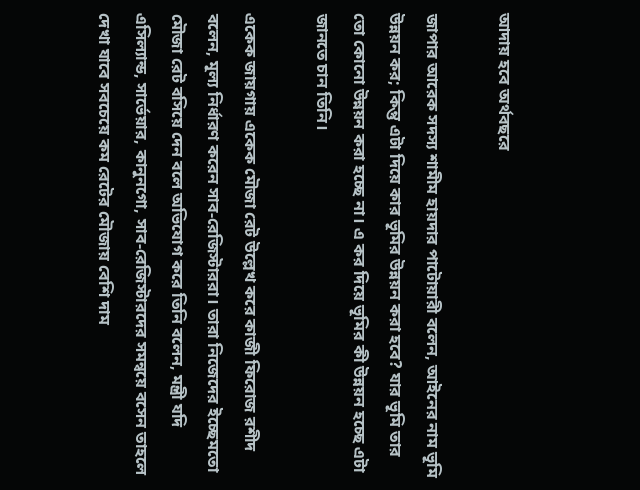আদায় হবে অর্থবছরে

জাপার আরেক সদস্য শামীম হায়দার পাটোয়ারী বলেন, আইনের নাম ভূমি উন্নয়ন কর; কিন্তু এটা দিয়ে কার ভূমির উন্নয়ন করা হবে? যার ভূমি তার তো কোনো উন্নয়ন করা হচ্ছে না। এ কর দিয়ে ভূমির কী উন্নয়ন হচ্ছে এটা জানতে চান তিনি।

একেক জায়গায় একেক মৌজা রেট উল্লেখ করে কাজী ফিরোজ রশীদ বলেন, মূল্য নির্ধারণ করেন সাব-রেজিস্টাররা। তারা নিজেদের ইচ্ছেমতো মৌজা রেট বসিয়ে দেন বলে অভিযোগ করে তিনি বলেন, মন্ত্রী যদি এসিল্যান্ড, সার্ভেয়ার, কানুনগো, সাব-রেজিস্টারদের সমন্বয়ে বসেন তাহলে দেখা যাবে সবচেয়ে কম রেটের মৌজায় বেশি দাম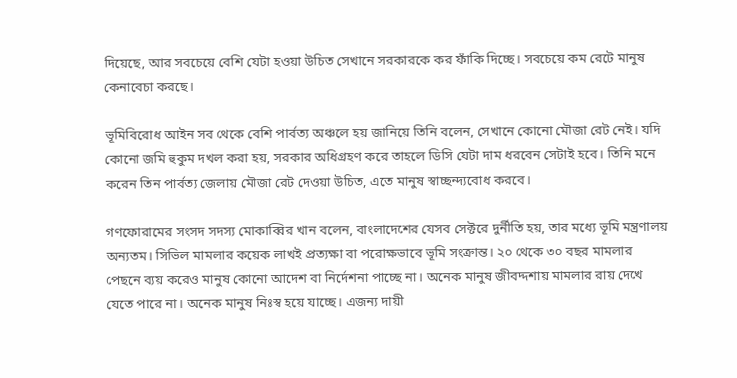দিয়েছে, আর সবচেয়ে বেশি যেটা হওয়া উচিত সেখানে সরকারকে কর ফাঁকি দিচ্ছে। সবচেয়ে কম রেটে মানুষ কেনাবেচা করছে।

ভূমিবিরোধ আইন সব থেকে বেশি পার্বত্য অঞ্চলে হয় জানিয়ে তিনি বলেন, সেখানে কোনো মৌজা রেট নেই। যদি কোনো জমি হুকুম দখল করা হয়, সরকার অধিগ্রহণ করে তাহলে ডিসি যেটা দাম ধরবেন সেটাই হবে। তিনি মনে করেন তিন পার্বত্য জেলায় মৌজা রেট দেওয়া উচিত, এতে মানুষ স্বাচ্ছন্দ্যবোধ করবে।

গণফোরামের সংসদ সদস্য মোকাব্বির খান বলেন, বাংলাদেশের যেসব সেক্টরে দুর্নীতি হয়, তার মধ্যে ভূমি মন্ত্রণালয় অন্যতম। সিভিল মামলার কয়েক লাখই প্রত্যক্ষা বা পরোক্ষভাবে ভূমি সংক্রান্ত। ২০ থেকে ৩০ বছর মামলার পেছনে ব্যয় করেও মানুষ কোনো আদেশ বা নির্দেশনা পাচ্ছে না। অনেক মানুষ জীবদ্দশায় মামলার রায় দেখে যেতে পারে না। অনেক মানুষ নিঃস্ব হয়ে যাচ্ছে। এজন্য দায়ী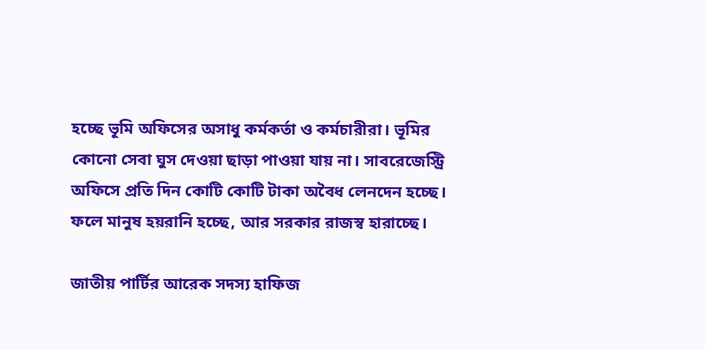হচ্ছে ভূমি অফিসের অসাধু কর্মকর্তা ও কর্মচারীরা। ভূমির কোনো সেবা ঘুস দেওয়া ছাড়া পাওয়া যায় না। সাবরেজেস্ট্রি অফিসে প্রতি দিন কোটি কোটি টাকা অবৈধ লেনদেন হচ্ছে। ফলে মানুষ হয়রানি হচ্ছে, আর সরকার রাজস্ব হারাচ্ছে।

জাতীয় পার্টির আরেক সদস্য হাফিজ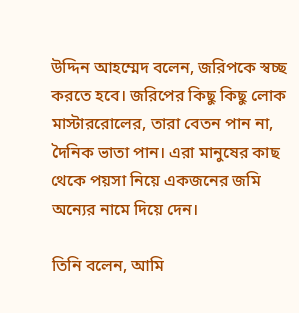উদ্দিন আহম্মেদ বলেন, জরিপকে স্বচ্ছ করতে হবে। জরিপের কিছু কিছু লোক মাস্টাররোলের, তারা বেতন পান না, দৈনিক ভাতা পান। এরা মানুষের কাছ থেকে পয়সা নিয়ে একজনের জমি অন্যের নামে দিয়ে দেন।

তিনি বলেন, আমি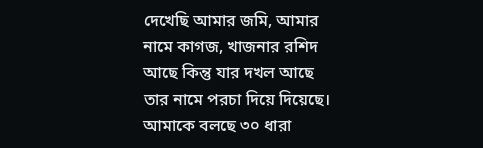দেখেছি আমার জমি, আমার নামে কাগজ, খাজনার রশিদ আছে কিন্তু যার দখল আছে তার নামে পরচা দিয়ে দিয়েছে। আমাকে বলছে ৩০ ধারা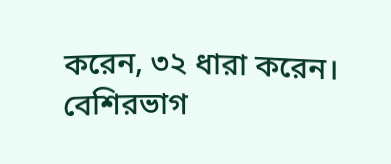করেন, ৩২ ধারা করেন। বেশিরভাগ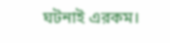ঘটনাই এরকম।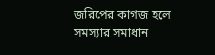জরিপের কাগজ হলে সমস্যার সমাধান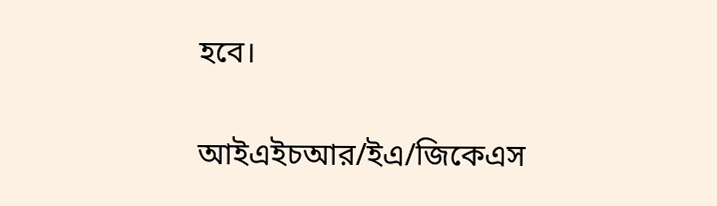হবে।

আইএইচআর/ইএ/জিকেএস